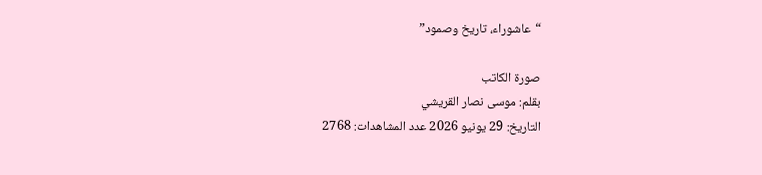“عاشوراء، تاريخ وصمود”

صورة الكاتب
بقلم: موسی نصار القریشي
التاريخ: 29 يونيو 2026 عدد المشاهدات: 2768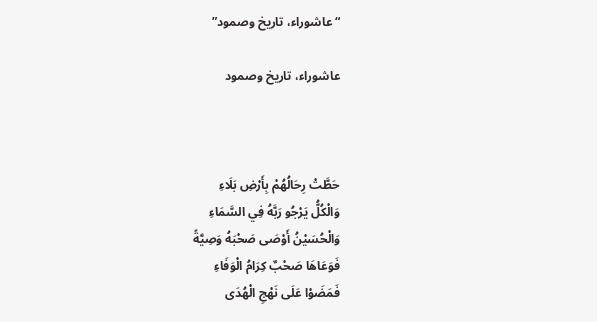“عاشوراء، تاريخ وصمود”

عاشوراء، تاريخ وصمود



حَطَّتْ رِحَالُهُمْ بِأَرْضِ بَلَاءِ
وَالْكُلُّ يَرْجُو رَبَّهُ فِي السَّمَاءِ
وَالْحُسَيْنُ أَوْصَى صَحْبَهُ وَصِيَّةً
فَوَعَاهَا صَحْبٌ كِرَامُ الْوَفَاءِ
فَمَضَوْا عَلَى نَهْجِ الْهُدَى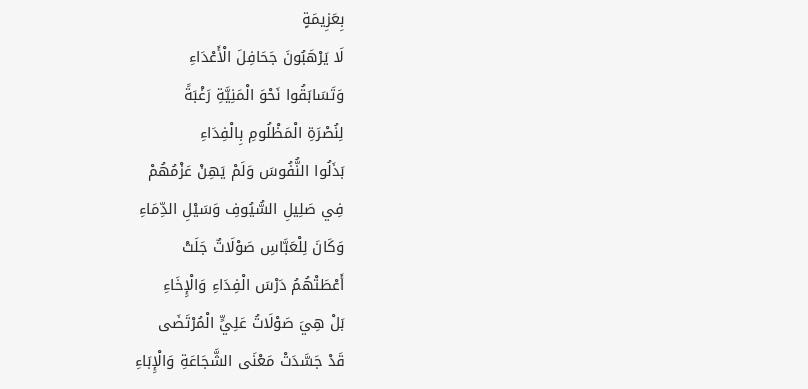بِعَزِيمَةٍ
لَا يَرْهَبُونَ جَحَافِلَ الْأَعْدَاءِ
وَتَسَابَقُوا نَحْوَ الْمَنِيَّةِ رَغْبَةً
لِنُصْرَةِ الْمَظْلُومِ بِالْفِدَاءِ
بَذَلُوا النُّفُوسَ وَلَمْ يَهِنْ عَزْمُهُمْ
فِي صَلِيلِ السُّيُوفِ وَسَيْلِ الدِّمَاءِ
وَكَانَ لِلْعَبَّاسِ صَوْلَاتٌ جَلَتْ
أَعْطَتْهُمُ دَرْسَ الْفِدَاءِ وَالْإِخَاءِ
بَلْ هِيَ صَوْلَاتُ عَلِيٍّ الْمُرْتَضَى
قَدْ جَسَّدَتْ مَعْنَى الشَّجَاعَةِ وَالْإِبَاءِ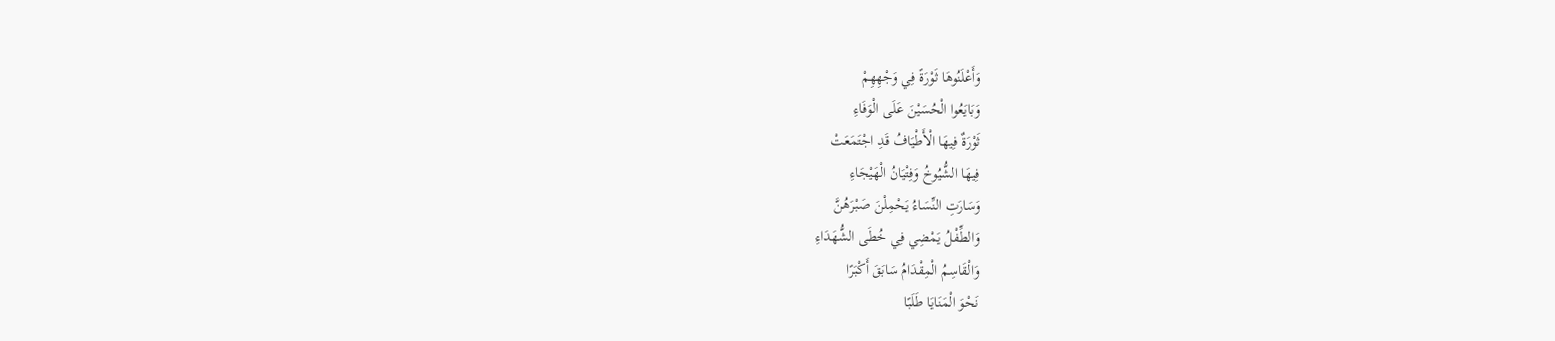وَأَعْلَنُوهَا ثَوْرَةً فِي وَجْهِهِمْ
وَبَايَعُوا الْحُسَيْنَ عَلَى الْوَفَاءِ
ثَوْرَةٌ فِيهَا الْأَطْيَافُ قَدِ اجْتَمَعَتْ
فِيهَا الشُّيُوخُ وَفِتْيَانُ الْهَيْجَاءِ
وَسَارَتِ النِّسَاءُ يَحْمِلْنَ صَبْرَهُنَّ
وَالطِّفْلُ يَمْضِي فِي خُطَى الشُّهَدَاءِ
وَالْقَاسِمُ الْمِقْدَامُ سَابَقَ أَكْبَرًا
نَحْوَ الْمَنَايَا طَلَبًا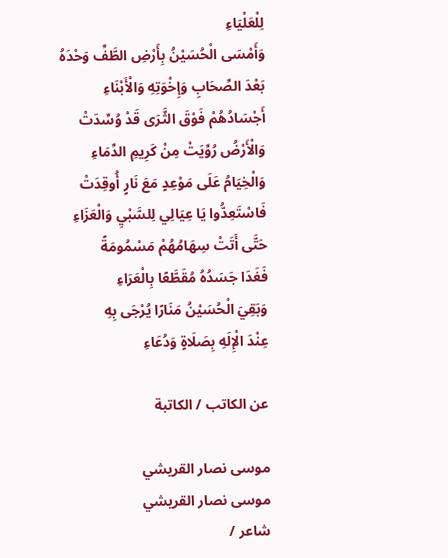لِلْعَلْيَاءِ
وَأَمْسَى الْحُسَيْنُ بِأَرْضِ الطَّفِّ وَحْدَهُ
بَعْدَ الصِّحَابِ وَإِخْوَتِهِ وَالْأَبْنَاءِ
أَجْسَادُهُمْ فَوْقَ الثَّرَى قَدْ وُسِّدَتْ
وَالْأَرْضُ رُوِّيَتْ مِنْ كَرِيمِ الدِّمَاءِ
وَالْخِيَامُ عَلَى مَوْعِدٍ مَعَ نَارٍ أُوقِدَتْ
فَاسْتَعِدُّوا يَا عِيَالِي لِلسَّبْيِ وَالْعَزَاءِ
حَتَّى أَتَتْ سِهَامُهُمْ مَسْمُومَةً
فَغَدَا جَسَدُهُ مُقَطَّعًا بِالْعَرَاءِ
وَبَقِيَ الْحُسَيْنُ مَنَارًا يُرْجَى بِهِ
عِنْدَ الْإِلَهِ بِصَلَاةٍ وَدُعَاءِ

عن الکاتب / الکاتبة

موسی نصار القریشي
موسی نصار القریشي
شاعر /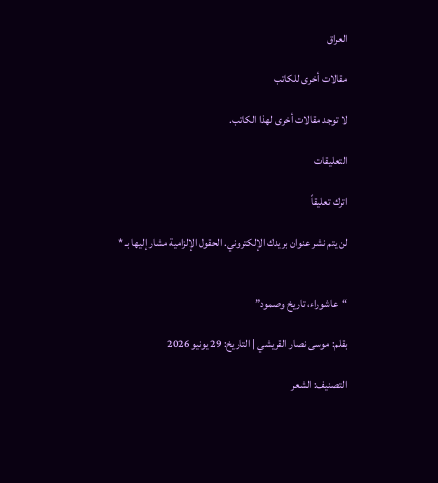العراق

مقالات أخرى للكاتب

لا توجد مقالات أخرى لهذا الكاتب.

التعليقات

اترك تعليقاً

لن يتم نشر عنوان بريدك الإلكتروني. الحقول الإلزامية مشار إليها بـ *


“عاشوراء، تاريخ وصمود”

بقلم: موسی نصار القریشي | التاريخ: 29 يونيو 2026

التصنيف: الشعر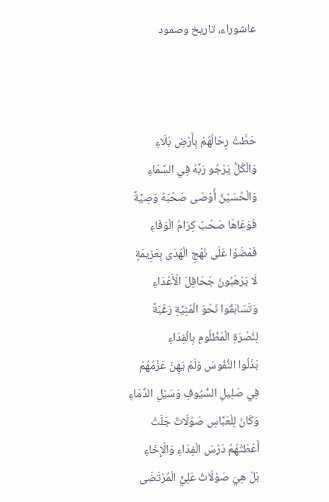عاشوراء، تاريخ وصمود



حَطَّتْ رِحَالُهُمْ بِأَرْضِ بَلَاءِ
وَالْكُلُّ يَرْجُو رَبَّهُ فِي السَّمَاءِ
وَالْحُسَيْنُ أَوْصَى صَحْبَهُ وَصِيَّةً
فَوَعَاهَا صَحْبٌ كِرَامُ الْوَفَاءِ
فَمَضَوْا عَلَى نَهْجِ الْهُدَى بِعَزِيمَةٍ
لَا يَرْهَبُونَ جَحَافِلَ الْأَعْدَاءِ
وَتَسَابَقُوا نَحْوَ الْمَنِيَّةِ رَغْبَةً
لِنُصْرَةِ الْمَظْلُومِ بِالْفِدَاءِ
بَذَلُوا النُّفُوسَ وَلَمْ يَهِنْ عَزْمُهُمْ
فِي صَلِيلِ السُّيُوفِ وَسَيْلِ الدِّمَاءِ
وَكَانَ لِلْعَبَّاسِ صَوْلَاتٌ جَلَتْ
أَعْطَتْهُمُ دَرْسَ الْفِدَاءِ وَالْإِخَاءِ
بَلْ هِيَ صَوْلَاتُ عَلِيٍّ الْمُرْتَضَى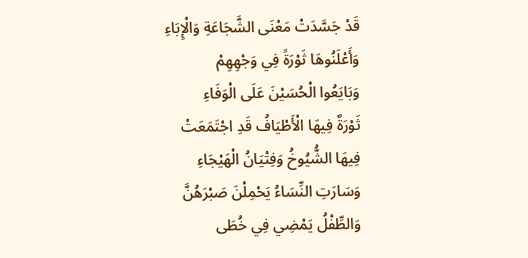قَدْ جَسَّدَتْ مَعْنَى الشَّجَاعَةِ وَالْإِبَاءِ
وَأَعْلَنُوهَا ثَوْرَةً فِي وَجْهِهِمْ
وَبَايَعُوا الْحُسَيْنَ عَلَى الْوَفَاءِ
ثَوْرَةٌ فِيهَا الْأَطْيَافُ قَدِ اجْتَمَعَتْ
فِيهَا الشُّيُوخُ وَفِتْيَانُ الْهَيْجَاءِ
وَسَارَتِ النِّسَاءُ يَحْمِلْنَ صَبْرَهُنَّ
وَالطِّفْلُ يَمْضِي فِي خُطَى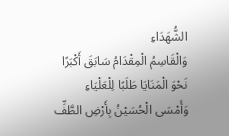الشُّهَدَاءِ
وَالْقَاسِمُ الْمِقْدَامُ سَابَقَ أَكْبَرًا
نَحْوَ الْمَنَايَا طَلَبًا لِلْعَلْيَاءِ
وَأَمْسَى الْحُسَيْنُ بِأَرْضِ الطَّفِّ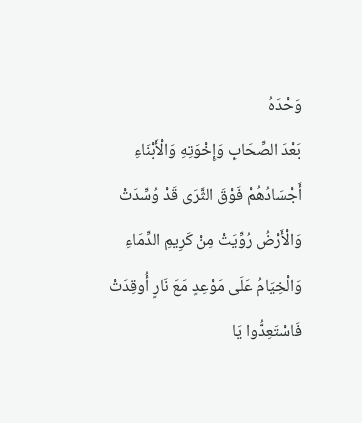وَحْدَهُ
بَعْدَ الصِّحَابِ وَإِخْوَتِهِ وَالْأَبْنَاءِ
أَجْسَادُهُمْ فَوْقَ الثَّرَى قَدْ وُسِّدَتْ
وَالْأَرْضُ رُوِّيَتْ مِنْ كَرِيمِ الدِّمَاءِ
وَالْخِيَامُ عَلَى مَوْعِدٍ مَعَ نَارٍ أُوقِدَتْ
فَاسْتَعِدُّوا يَا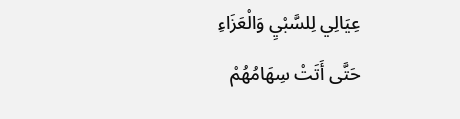عِيَالِي لِلسَّبْيِ وَالْعَزَاءِ
حَتَّى أَتَتْ سِهَامُهُمْ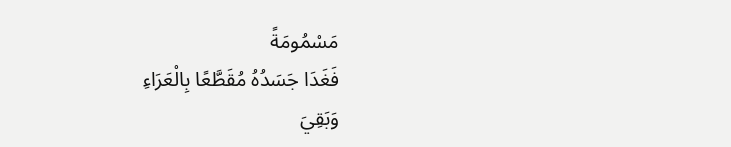مَسْمُومَةً
فَغَدَا جَسَدُهُ مُقَطَّعًا بِالْعَرَاءِ
وَبَقِيَ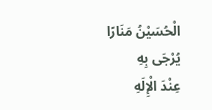الْحُسَيْنُ مَنَارًا يُرْجَى بِهِ
عِنْدَ الْإِلَهِ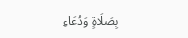بِصَلَاةٍ وَدُعَاءِ